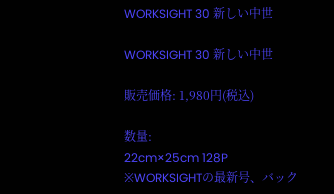WORKSIGHT 30 新しい中世

WORKSIGHT 30 新しい中世

販売価格: 1,980円(税込)

数量:
22cm×25cm 128P
※WORKSIGHTの最新号、バック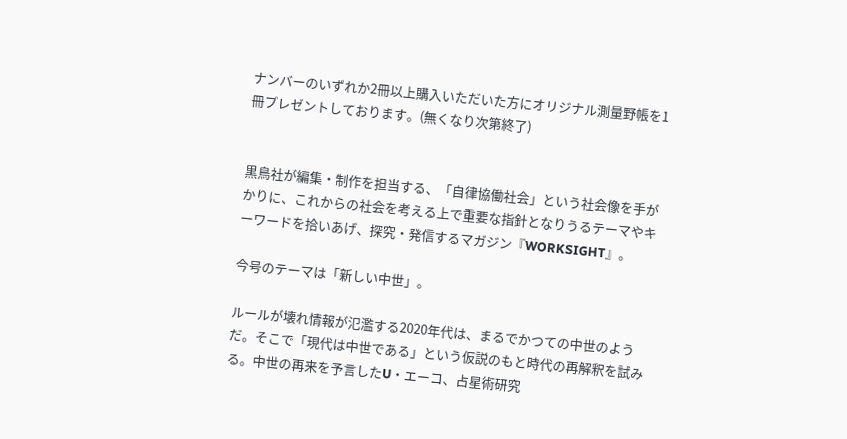ナンバーのいずれか2冊以上購入いただいた方にオリジナル測量野帳を1冊プレゼントしております。(無くなり次第終了)


黒鳥社が編集・制作を担当する、「自律協働社会」という社会像を手がかりに、これからの社会を考える上で重要な指針となりうるテーマやキーワードを拾いあげ、探究・発信するマガジン『WORKSIGHT』。

今号のテーマは「新しい中世」。

ルールが壊れ情報が氾濫する2020年代は、まるでかつての中世のようだ。そこで「現代は中世である」という仮説のもと時代の再解釈を試みる。中世の再来を予言したU・エーコ、占星術研究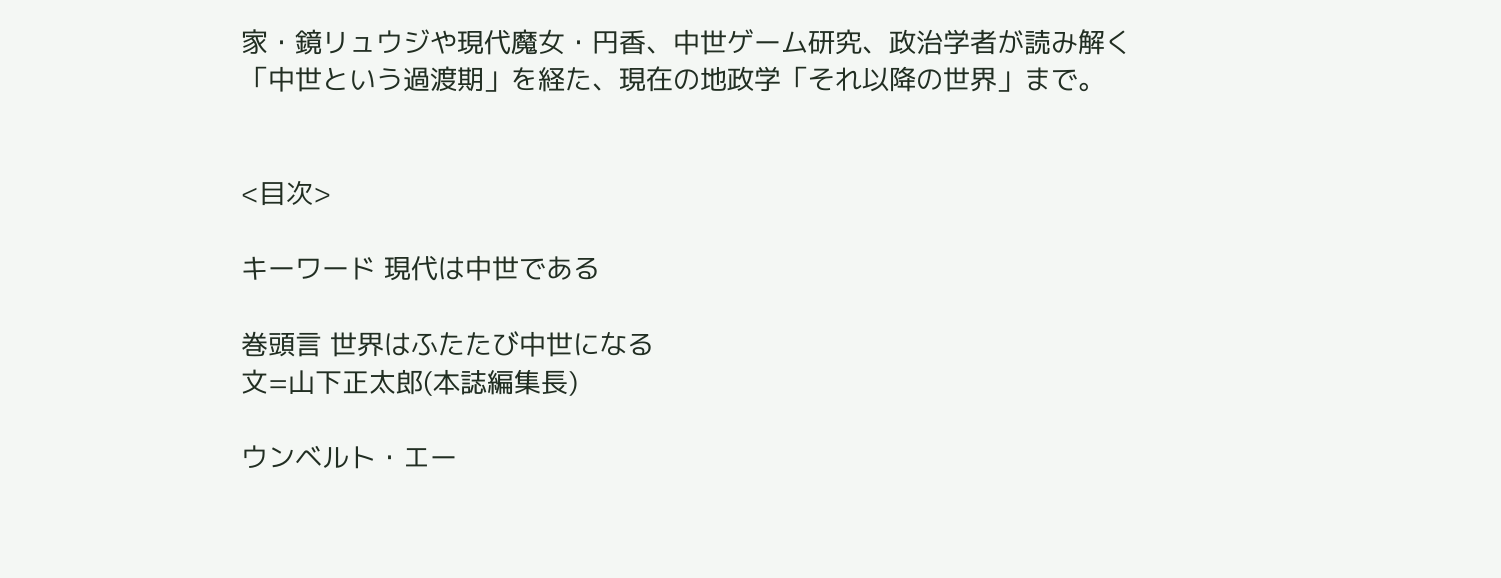家・鏡リュウジや現代魔女・円香、中世ゲーム研究、政治学者が読み解く「中世という過渡期」を経た、現在の地政学「それ以降の世界」まで。


<目次>

キーワード 現代は中世である

巻頭言 世界はふたたび中世になる
文=山下正太郎(本誌編集長)

ウンベルト・エー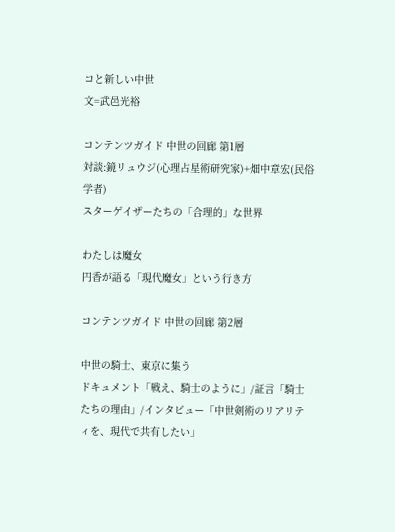コと新しい中世
文=武邑光裕

コンテンツガイド 中世の回廊 第1層
対談:鏡リュウジ(心理占星術研究家)+畑中章宏(民俗学者)
スターゲイザーたちの「合理的」な世界

わたしは魔女
円香が語る「現代魔女」という行き方

コンテンツガイド 中世の回廊 第2層

中世の騎士、東京に集う
ドキュメント「戦え、騎士のように」/証言「騎士たちの理由」/インタビュー「中世剣術のリアリティを、現代で共有したい」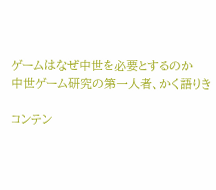ゲームはなぜ中世を必要とするのか
中世ゲーム研究の第一人者、かく語りき

コンテン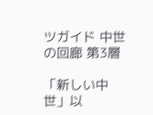ツガイド 中世の回廊 第3層

「新しい中世」以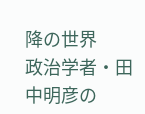降の世界
政治学者・田中明彦の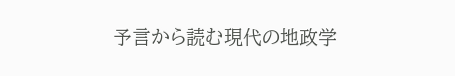予言から読む現代の地政学